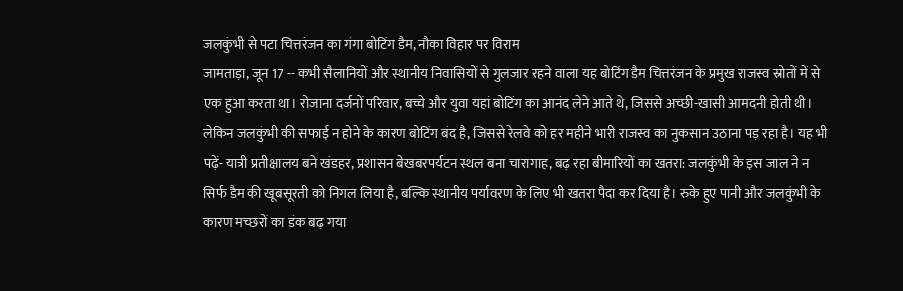जलकुंभी से पटा चित्तरंजन का गंगा बोटिंग डैम, नौका विहार पर विराम
जामताड़ा, जून 17 -- कभी सैलानियों और स्थानीय निवासियों से गुलजार रहने वाला यह बोटिंग डैम चित्तरंजन के प्रमुख राजस्व स्रोतों में से एक हुआ करता था। रोजाना दर्जनों परिवार, बच्चे और युवा यहां बोटिंग का आनंद लेने आते थे, जिससे अच्छी-खासी आमदनी होती थी। लेकिन जलकुंभी की सफाई न होने के कारण बोटिंग बंद है, जिससे रेलवे को हर महीने भारी राजस्व का नुकसान उठाना पड़ रहा है। यह भी पढ़ें- यात्री प्रतीक्षालय बने खंडहर, प्रशासन बेखबरपर्यटन स्थल बना चारागाह, बढ़ रहा बीमारियों का खतरा: जलकुंभी के इस जाल ने न सिर्फ डैम की खूबसूरती को निगल लिया है, बल्कि स्थानीय पर्यावरण के लिए भी खतरा पैदा कर दिया है। रुके हुए पानी और जलकुंभी के कारण मच्छरों का डंक बढ़ गया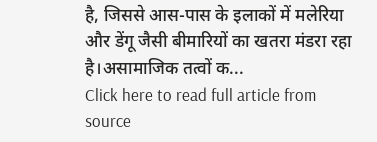है, जिससे आस-पास के इलाकों में मलेरिया और डेंगू जैसी बीमारियों का खतरा मंडरा रहा है।असामाजिक तत्वों क...
Click here to read full article from source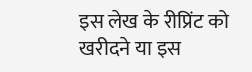इस लेख के रीप्रिंट को खरीदने या इस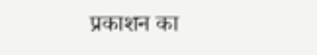प्रकाशन का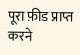पूरा फ़ीड प्राप्त करने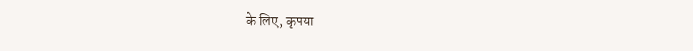के लिए, कृपया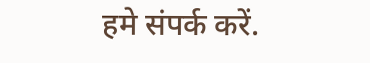हमे संपर्क करें.